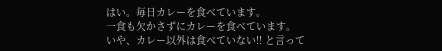はい。毎日カレーを食べています。
一食も欠かさずにカレーを食べています。
いや、カレー以外は食べていない!! と言って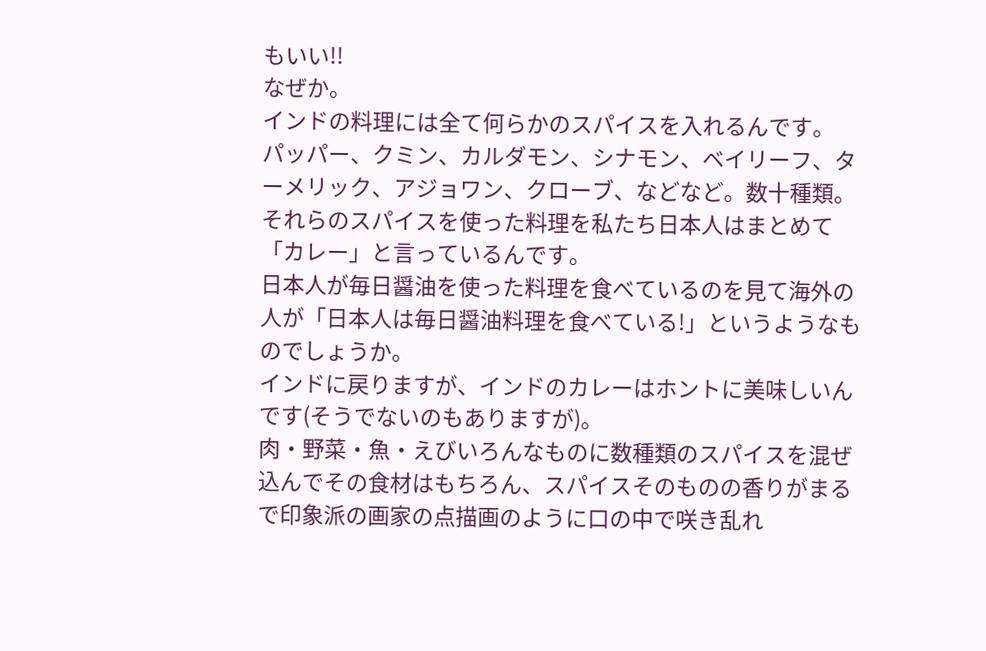もいい!!
なぜか。
インドの料理には全て何らかのスパイスを入れるんです。
パッパー、クミン、カルダモン、シナモン、ベイリーフ、ターメリック、アジョワン、クローブ、などなど。数十種類。
それらのスパイスを使った料理を私たち日本人はまとめて「カレー」と言っているんです。
日本人が毎日醤油を使った料理を食べているのを見て海外の人が「日本人は毎日醤油料理を食べている!」というようなものでしょうか。
インドに戻りますが、インドのカレーはホントに美味しいんです(そうでないのもありますが)。
肉・野菜・魚・えびいろんなものに数種類のスパイスを混ぜ込んでその食材はもちろん、スパイスそのものの香りがまるで印象派の画家の点描画のように口の中で咲き乱れ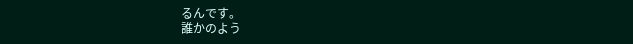るんです。
誰かのよう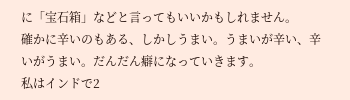に「宝石箱」などと言ってもいいかもしれません。
確かに辛いのもある、しかしうまい。うまいが辛い、辛いがうまい。だんだん癖になっていきます。
私はインドで2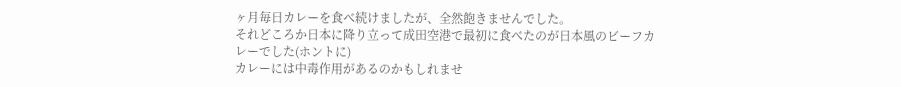ヶ月毎日カレーを食べ続けましたが、全然飽きませんでした。
それどころか日本に降り立って成田空港で最初に食べたのが日本風のビーフカレーでした(ホントに)
カレーには中毒作用があるのかもしれませ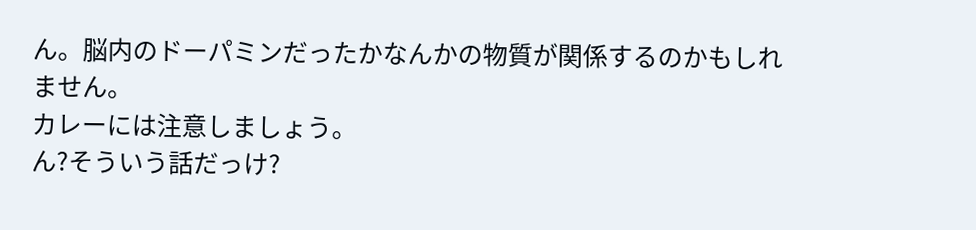ん。脳内のドーパミンだったかなんかの物質が関係するのかもしれません。
カレーには注意しましょう。
ん?そういう話だっけ?